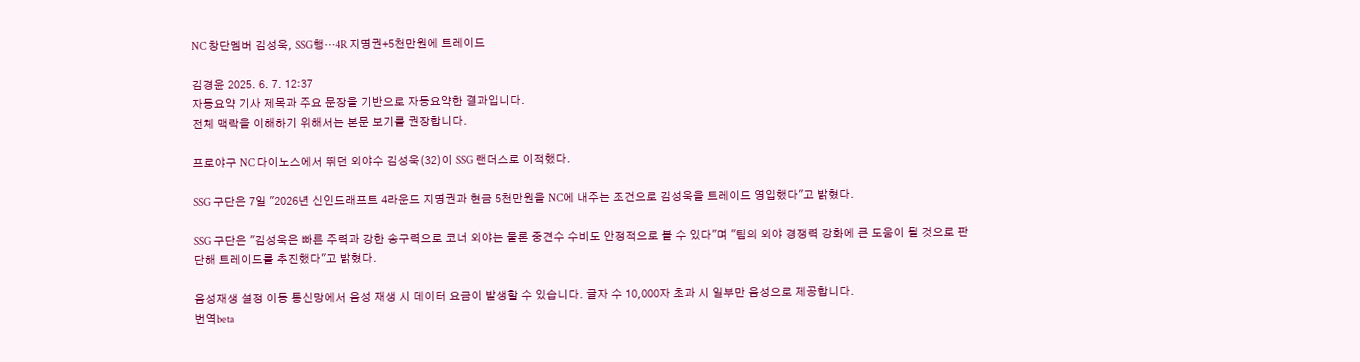NC 창단멤버 김성욱, SSG행…4R 지명권+5천만원에 트레이드

김경윤 2025. 6. 7. 12:37
자동요약 기사 제목과 주요 문장을 기반으로 자동요약한 결과입니다.
전체 맥락을 이해하기 위해서는 본문 보기를 권장합니다.

프로야구 NC 다이노스에서 뛰던 외야수 김성욱(32)이 SSG 랜더스로 이적했다.

SSG 구단은 7일 "2026년 신인드래프트 4라운드 지명권과 현금 5천만원을 NC에 내주는 조건으로 김성욱을 트레이드 영입했다"고 밝혔다.

SSG 구단은 "김성욱은 빠른 주력과 강한 송구력으로 코너 외야는 물론 중견수 수비도 안정적으로 볼 수 있다"며 "팀의 외야 경쟁력 강화에 큰 도움이 될 것으로 판단해 트레이드를 추진했다"고 밝혔다.

음성재생 설정 이동 통신망에서 음성 재생 시 데이터 요금이 발생할 수 있습니다. 글자 수 10,000자 초과 시 일부만 음성으로 제공합니다.
번역beta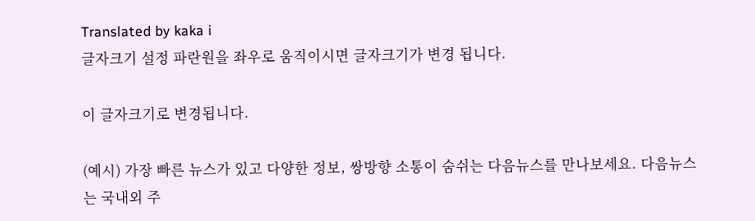Translated by kaka i
글자크기 설정 파란원을 좌우로 움직이시면 글자크기가 변경 됩니다.

이 글자크기로 변경됩니다.

(예시) 가장 빠른 뉴스가 있고 다양한 정보, 쌍방향 소통이 숨쉬는 다음뉴스를 만나보세요. 다음뉴스는 국내외 주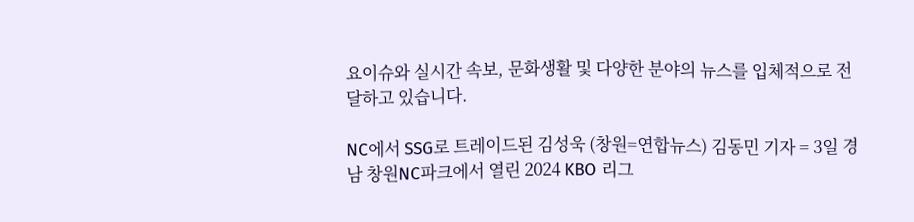요이슈와 실시간 속보, 문화생활 및 다양한 분야의 뉴스를 입체적으로 전달하고 있습니다.

NC에서 SSG로 트레이드된 김성욱 (창원=연합뉴스) 김동민 기자 = 3일 경남 창원NC파크에서 열린 2024 KBO 리그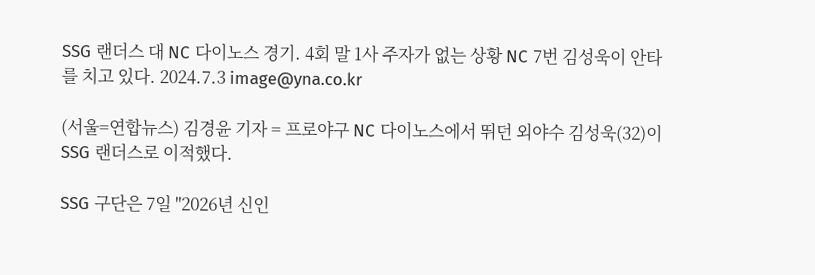SSG 랜더스 대 NC 다이노스 경기. 4회 말 1사 주자가 없는 상황 NC 7번 김성욱이 안타를 치고 있다. 2024.7.3 image@yna.co.kr

(서울=연합뉴스) 김경윤 기자 = 프로야구 NC 다이노스에서 뛰던 외야수 김성욱(32)이 SSG 랜더스로 이적했다.

SSG 구단은 7일 "2026년 신인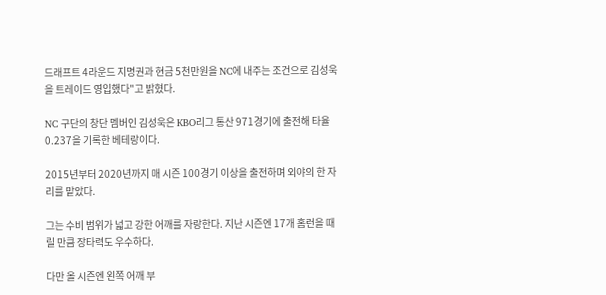드래프트 4라운드 지명권과 현금 5천만원을 NC에 내주는 조건으로 김성욱을 트레이드 영입했다"고 밝혔다.

NC 구단의 창단 멤버인 김성욱은 KBO리그 통산 971경기에 출전해 타율 0.237을 기록한 베테랑이다.

2015년부터 2020년까지 매 시즌 100경기 이상을 출전하며 외야의 한 자리를 맡았다.

그는 수비 범위가 넓고 강한 어깨를 자랑한다. 지난 시즌엔 17개 홈런을 때릴 만큼 장타력도 우수하다.

다만 올 시즌엔 왼쪽 어깨 부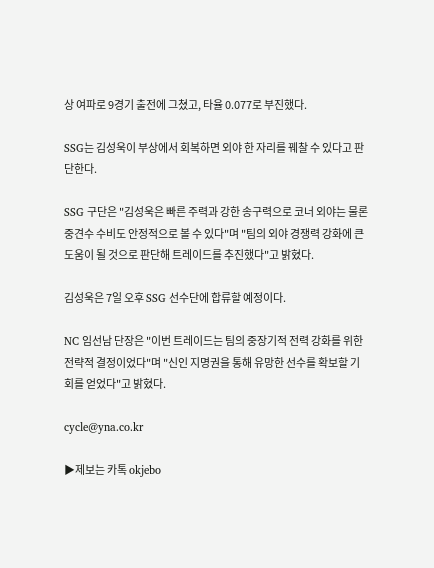상 여파로 9경기 출전에 그쳤고, 타율 0.077로 부진했다.

SSG는 김성욱이 부상에서 회복하면 외야 한 자리를 꿰찰 수 있다고 판단한다.

SSG 구단은 "김성욱은 빠른 주력과 강한 송구력으로 코너 외야는 물론 중견수 수비도 안정적으로 볼 수 있다"며 "팀의 외야 경쟁력 강화에 큰 도움이 될 것으로 판단해 트레이드를 추진했다"고 밝혔다.

김성욱은 7일 오후 SSG 선수단에 합류할 예정이다.

NC 임선남 단장은 "이번 트레이드는 팀의 중장기적 전력 강화를 위한 전략적 결정이었다"며 "신인 지명권을 통해 유망한 선수를 확보할 기회를 얻었다"고 밝혔다.

cycle@yna.co.kr

▶제보는 카톡 okjebo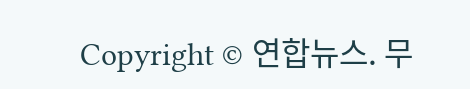Copyright © 연합뉴스. 무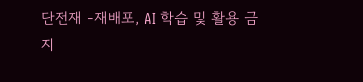단전재 -재배포, AI 학습 및 활용 금지